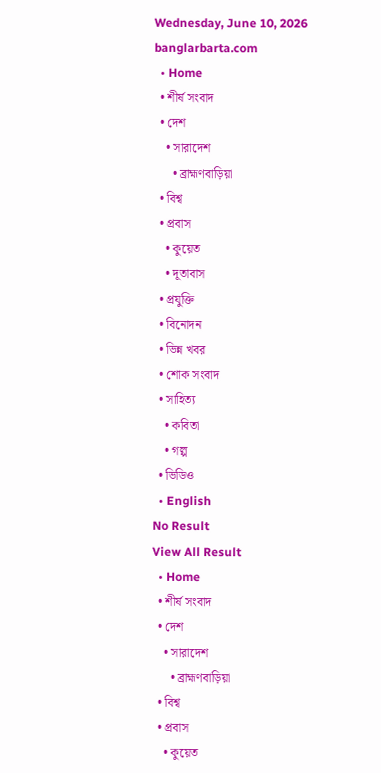Wednesday, June 10, 2026
banglarbarta.com
  • Home
  • শীর্ষ সংবাদ
  • দেশ
    • সারাদেশ
      • ব্রাহ্মণবাড়িয়া
  • বিশ্ব
  • প্রবাস
    • কুয়েত
    • দূতাবাস
  • প্রযুক্তি
  • বিনোদন
  • ভিন্ন খবর
  • শোক সংবাদ
  • সাহিত্য
    • কবিতা
    • গল্প
  • ভিডিও
  • English
No Result
View All Result
  • Home
  • শীর্ষ সংবাদ
  • দেশ
    • সারাদেশ
      • ব্রাহ্মণবাড়িয়া
  • বিশ্ব
  • প্রবাস
    • কুয়েত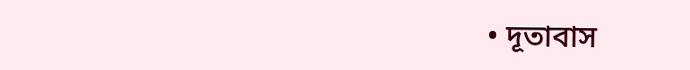• দূতাবাস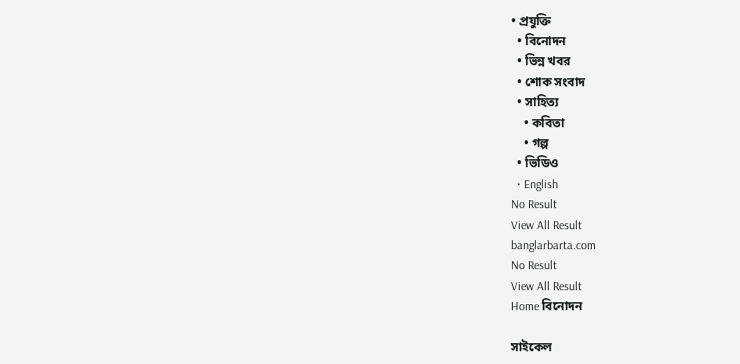• প্রযুক্তি
  • বিনোদন
  • ভিন্ন খবর
  • শোক সংবাদ
  • সাহিত্য
    • কবিতা
    • গল্প
  • ভিডিও
  • English
No Result
View All Result
banglarbarta.com
No Result
View All Result
Home বিনোদন

সাইকেল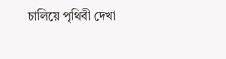চালিয়ে পৃথিবী দেখা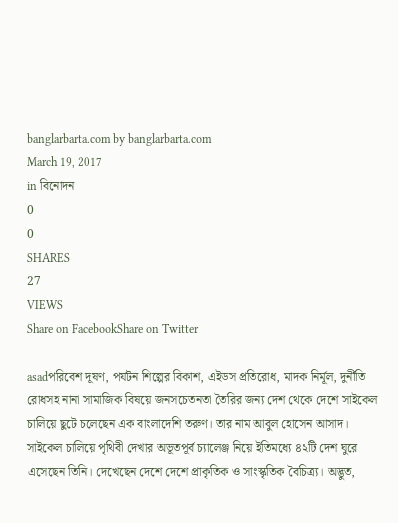banglarbarta.com by banglarbarta.com
March 19, 2017
in বিনোদন
0
0
SHARES
27
VIEWS
Share on FacebookShare on Twitter

asadপরিবেশ দূষণ, পর্যটন শিল্পের বিকাশ, এইডস প্রতিরোধ, মাদক নির্মূল, দুর্নীতি রোধসহ নানা সামাজিক বিষয়ে জনসচেতনতা তৈরির জন্য দেশ থেকে দেশে সাইকেল চালিয়ে ছুটে চলেছেন এক বাংলাদেশি তরুণ। তার নাম আবুল হোসেন আসাদ। সাইকেল চালিয়ে পৃথিবী দেখার অভূতপূর্ব চ্যালেঞ্জ নিয়ে ইতিমধ্যে ৪২টি দেশ ঘুরে এসেছেন তিনি। দেখেছেন দেশে দেশে প্রাকৃতিক ও সাংস্কৃতিক বৈচিত্র্য। অদ্ভুত,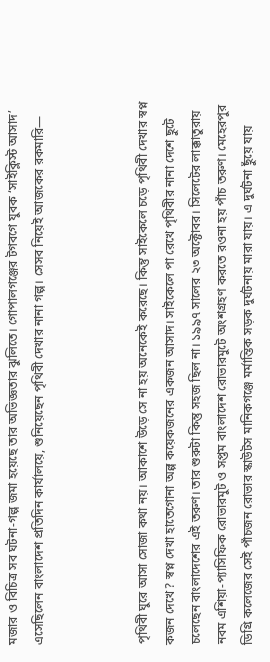মজার ও বিচিত্র সব ঘটনা-গল্প জমা হয়েছে তার অভিজ্ঞতার ঝুলিতে। গোপালগঞ্জের টগবগে যুবক ‘সাইক্লিস্ট আসাদ’ এসেছিলেন বাংলাদেশ প্রতিদিন কার্যালয়ে, শুনিয়েছেন পৃথিবী দেখার নানা গল্প। সেসব নিয়েই আজকের রকমারি—



পৃথিবী ঘুরে আসা সোজা কথা নয়। আকাশে উড়ে সে না হয় অনেকেই করেছে। কিন্তু সাইকেলে চড়ে পৃথিবী দেখার স্বপ্ন কজন দেখে? স্বপ্ন দেখা হাতেগোনা অল্প কয়েকজনের একজন আসাদ। সাইকেলে পা রেখে পৃথিবীর নানা দেশে ছুটে চলেছেন বাংলাদেশের এই তরুণ। তার শুরুটা কিন্তু সহজ ছিল না। ১৯৯৭ সালের ২৩ অক্টোবর। সিলেটের লাক্কাতুরায় নবম এশিয়া-প্যাসিফিক রোভারমুট ও সপ্তম বাংলাদেশ রোভারমুটে অংশগ্রহণ করতে রওনা হয় পাঁচ তরুণ। মেহেরপুর ডিগ্রি কলেজের সেই পাঁচজন রোভার স্কাউটস মানিকগঞ্জে মর্মান্তিক সড়ক দুর্ঘটনায় মারা যায়। এ দুর্ঘটনা ছুঁয়ে যায়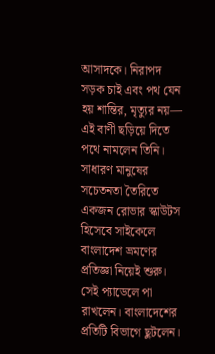আসাদকে। নিরাপদ সড়ক চাই এবং পথ যেন হয় শান্তির, মৃত্যুর নয়— এই বাণী ছড়িয়ে দিতে পথে নামলেন তিনি। সাধারণ মানুষের সচেতনতা তৈরিতে একজন রোভার স্কাউটস হিসেবে সাইকেলে বাংলাদেশ ভ্রমণের প্রতিজ্ঞা নিয়েই শুরু। সেই প্যাডেলে পা রাখলেন। বাংলাদেশের প্রতিটি বিভাগে ছুটলেন।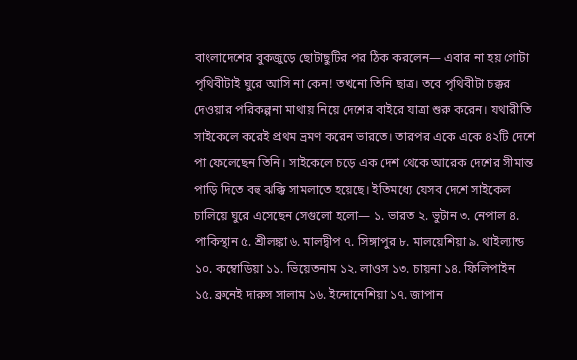বাংলাদেশের বুকজুড়ে ছোটাছুটির পর ঠিক করলেন— এবার না হয় গোটা পৃথিবীটাই ঘুরে আসি না কেন! তখনো তিনি ছাত্র। তবে পৃথিবীটা চক্কর দেওয়ার পরিকল্পনা মাথায় নিয়ে দেশের বাইরে যাত্রা শুরু করেন। যথারীতি সাইকেলে করেই প্রথম ভ্রমণ করেন ভারতে। তারপর একে একে ৪২টি দেশে পা ফেলেছেন তিনি। সাইকেলে চড়ে এক দেশ থেকে আরেক দেশের সীমান্ত পাড়ি দিতে বহু ঝক্কি সামলাতে হয়েছে। ইতিমধ্যে যেসব দেশে সাইকেল চালিয়ে ঘুরে এসেছেন সেগুলো হলো— ১. ভারত ২. ভুটান ৩. নেপাল ৪. পাকিস্থান ৫. শ্রীলঙ্কা ৬. মালদ্বীপ ৭. সিঙ্গাপুর ৮. মালয়েশিয়া ৯. থাইল্যান্ড ১০. কম্বোডিয়া ১১. ভিয়েতনাম ১২. লাওস ১৩. চায়না ১৪. ফিলিপাইন ১৫. ব্রুনেই দারুস সালাম ১৬. ইন্দোনেশিয়া ১৭. জাপান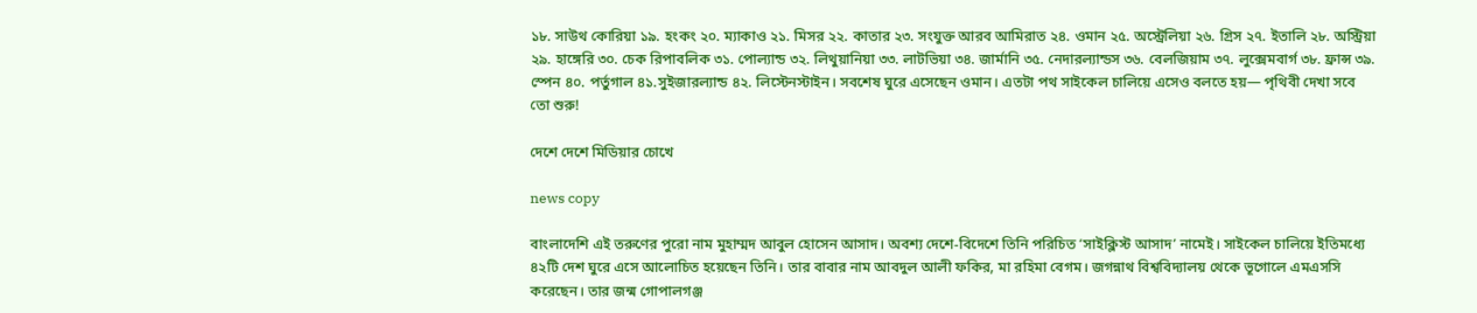১৮. সাউথ কোরিয়া ১৯. হংকং ২০. ম্যাকাও ২১. মিসর ২২. কাতার ২৩. সংযুক্ত আরব আমিরাত ২৪. ওমান ২৫. অস্ট্রেলিয়া ২৬. গ্রিস ২৭. ইতালি ২৮. অস্ট্রিয়া ২৯. হাঙ্গেরি ৩০. চেক রিপাবলিক ৩১. পোল্যান্ড ৩২. লিথুয়ানিয়া ৩৩. লাটভিয়া ৩৪. জার্মানি ৩৫. নেদারল্যান্ডস ৩৬. বেলজিয়াম ৩৭. লুক্সেমবার্গ ৩৮. ফ্রান্স ৩৯. স্পেন ৪০. পর্তুগাল ৪১.সুইজারল্যান্ড ৪২. লিস্টেনস্টাইন। সবশেষ ঘুরে এসেছেন ওমান। এতটা পথ সাইকেল চালিয়ে এসেও বলতে হয়— পৃথিবী দেখা সবে তো শুরু!

দেশে দেশে মিডিয়ার চোখে

news copy

বাংলাদেশি এই তরুণের পুরো নাম মুহাম্মদ আবুল হোসেন আসাদ। অবশ্য দেশে-বিদেশে তিনি পরিচিত ‘সাইক্লিস্ট আসাদ’ নামেই। সাইকেল চালিয়ে ইতিমধ্যে ৪২টি দেশ ঘুরে এসে আলোচিত হয়েছেন তিনি। তার বাবার নাম আবদুল আলী ফকির, মা রহিমা বেগম। জগন্নাথ বিশ্ববিদ্যালয় থেকে ভূগোলে এমএসসি করেছেন। তার জন্ম গোপালগঞ্জ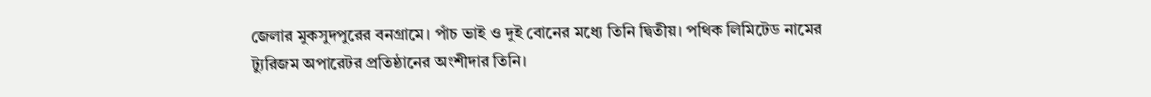জেলার মুকসুদপুরের বনগ্রামে। পাঁচ ভাই ও দুই বোনের মধ্যে তিনি দ্বিতীয়। পথিক লিমিটেড নামের ট্যুরিজম অপারেটর প্রতিষ্ঠানের অংশীদার তিনি।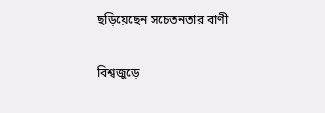ছড়িয়েছেন সচেতনতার বাণী

বিশ্বজুড়ে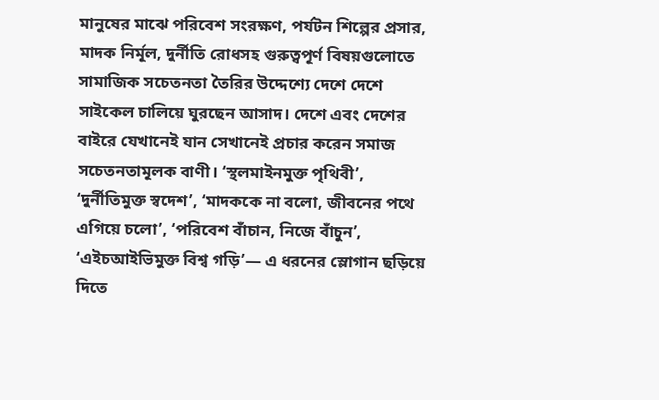মানুষের মাঝে পরিবেশ সংরক্ষণ, পর্যটন শিল্পের প্রসার, মাদক নির্মূল, দুর্নীতি রোধসহ গুরুত্বপূর্ণ বিষয়গুলোতে সামাজিক সচেতনতা তৈরির উদ্দেশ্যে দেশে দেশে সাইকেল চালিয়ে ঘুরছেন আসাদ। দেশে এবং দেশের বাইরে যেখানেই যান সেখানেই প্রচার করেন সমাজ সচেতনতামূলক বাণী। ‘স্থলমাইনমুক্ত পৃথিবী’, ‘দুর্নীতিমুক্ত স্বদেশ’, ‘মাদককে না বলো, জীবনের পথে এগিয়ে চলো’, ‘পরিবেশ বাঁচান, নিজে বাঁচুন’, ‘এইচআইভিমুক্ত বিশ্ব গড়ি’— এ ধরনের স্লোগান ছড়িয়ে দিতে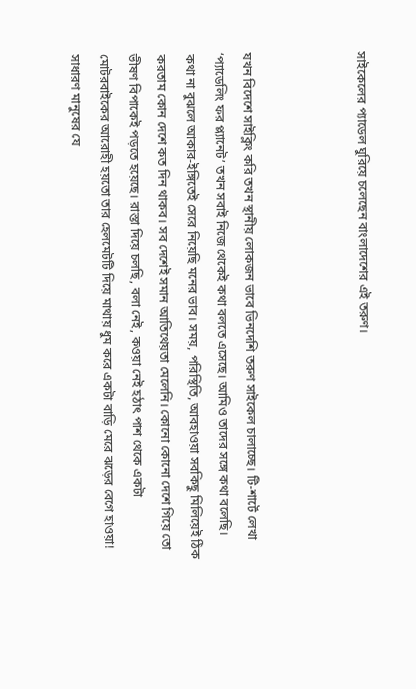সাইকেলের প্যাডেল ঘুরিয়ে চলেছেন বাংলাদেশের এই তরুণ।



যখন বিদেশে সাইক্লিং করি তখন স্থানীয় লোকজন ভাবে ভিনদেশি তরুণ সাইকেল চালাচ্ছে। টি-শার্টে লেখা ‘প্যাডেলিং ফর প্ল্যানেট’ তখন সবাই নিজে থেকেই কথা বলতে এসেছে। আমিও তাদের সঙ্গে কথা বলেছি। কথা না বুঝলে আকার-ইঙ্গিতেই সেরে নিয়েছি মনের ভাব। সময়, পরিস্থিতি, আবহাওয়া সবকিছু মিলিয়েই ঠিক করতাম কোন দেশে কত দিন থাকব। সব দেশেই সমান আতিথেয়তা মেলেনি। কোনো কোনো দেশে গিয়ে তো ভীষণ বিপাকেই পড়তে হয়েছে। রাস্তা দিয়ে চলছি, বলা নেই, কওয়া নেই হঠাৎ পাশ থেকে একটা মোটরবাইকের আরোহী হয়তো তার হেলমেটটি দিয়ে মাথায় ধুম করে একটা বাড়ি মেরে ঝড়ের বেগে হাওয়া! সাধারণ মানুষের যে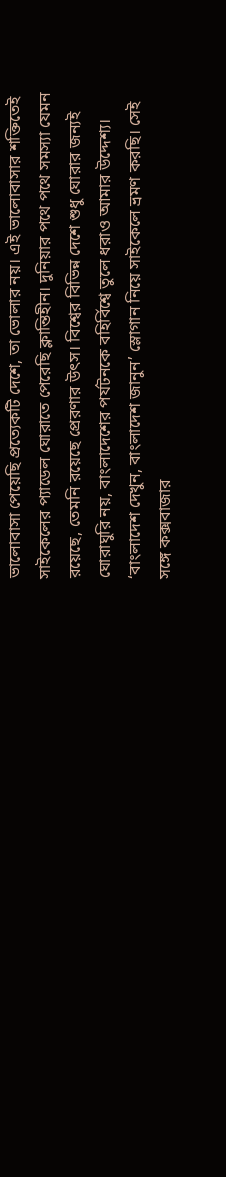ভালোবাসা পেয়েছি প্রত্যেকটি দেশে, তা ভোলার নয়। এই ভালোবাসার শক্তিতেই সাইকেলের প্যাডেল ঘোরাতে পেরেছি ক্লান্তিহীন। দুনিয়ার পথে পথে সমস্যা যেমন রয়েছে, তেমনি রয়েছে প্রেরণার উৎস। বিশ্বের বিভিন্ন দেশে শুধু ঘোরার জন্যই ঘোরাঘুরি নয়, বাংলাদেশের পর্যটনকে বহির্বিশ্বে তুলে ধরাও আমার উদ্দেশ্য। ‘বাংলাদেশ দেখুন, বাংলাদেশ জানুন’ স্লোগান নিয়ে সাইকেলে ভ্রমণ করছি। সেই সঙ্গে কক্সবাজার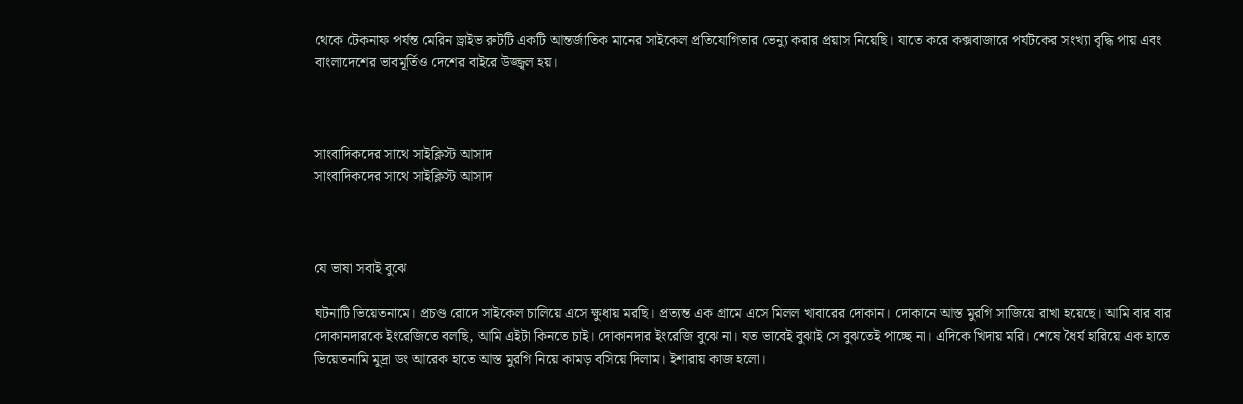থেকে টেকনাফ পর্যন্ত মেরিন ড্রাইভ রুটটি একটি আন্তর্জাতিক মানের সাইকেল প্রতিযোগিতার ভেন্যু করার প্রয়াস নিয়েছি। যাতে করে কক্সবাজারে পর্যটকের সংখ্যা বৃদ্ধি পায় এবং বাংলাদেশের ভাবমূর্তিও দেশের বাইরে উজ্জ্বল হয়।



সাংবাদিকদের সাথে সাইক্লিস্ট আসাদ
সাংবাদিকদের সাথে সাইক্লিস্ট আসাদ



যে ভাষা সবাই বুঝে

ঘটনাটি ভিয়েতনামে। প্রচণ্ড রোদে সাইকেল চালিয়ে এসে ক্ষুধায় মরছি। প্রত্যন্ত এক গ্রামে এসে মিলল খাবারের দোকান। দোকানে আস্ত মুরগি সাজিয়ে রাখা হয়েছে। আমি বার বার দোকানদারকে ইংরেজিতে বলছি, আমি এইটা কিনতে চাই। দোকানদার ইংরেজি বুঝে না। যত ভাবেই বুঝাই সে বুঝতেই পাচ্ছে না। এদিকে খিদায় মরি। শেষে ধৈর্য হারিয়ে এক হাতে ভিয়েতনামি মুদ্রা ডং আরেক হাতে আস্ত মুরগি নিয়ে কামড় বসিয়ে দিলাম। ইশারায় কাজ হলো।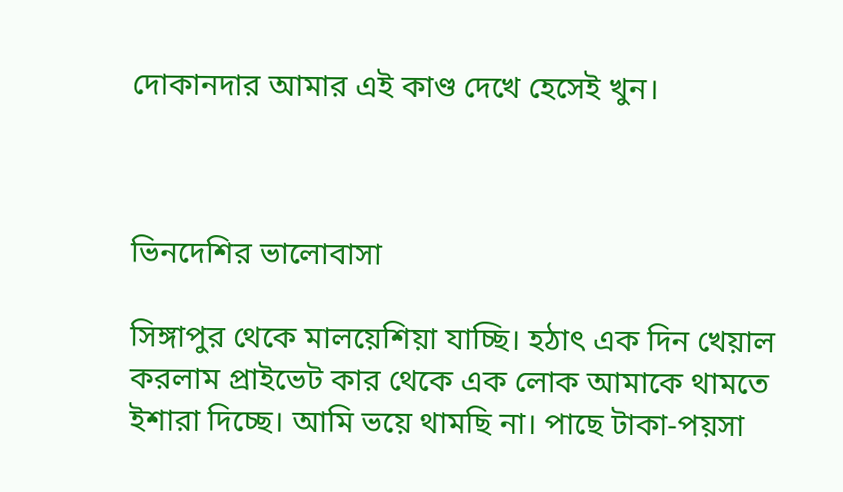দোকানদার আমার এই কাণ্ড দেখে হেসেই খুন।



ভিনদেশির ভালোবাসা

সিঙ্গাপুর থেকে মালয়েশিয়া যাচ্ছি। হঠাৎ এক দিন খেয়াল করলাম প্রাইভেট কার থেকে এক লোক আমাকে থামতে ইশারা দিচ্ছে। আমি ভয়ে থামছি না। পাছে টাকা-পয়সা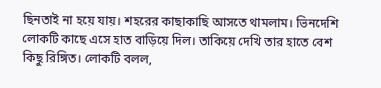ছিনতাই না হয়ে যায়। শহরের কাছাকাছি আসতে থামলাম। ভিনদেশি লোকটি কাছে এসে হাত বাড়িয়ে দিল। তাকিয়ে দেখি তার হাতে বেশ কিছু রিঙ্গিত। লোকটি বলল,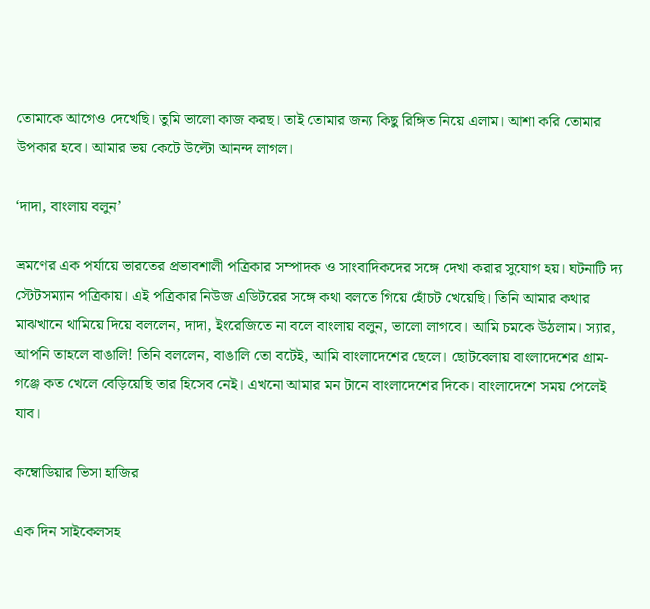তোমাকে আগেও দেখেছি। তুমি ভালো কাজ করছ। তাই তোমার জন্য কিছু রিঙ্গিত নিয়ে এলাম। আশা করি তোমার উপকার হবে। আমার ভয় কেটে উল্টো আনন্দ লাগল।

‘দাদা, বাংলায় বলুন’

ভ্রমণের এক পর্যায়ে ভারতের প্রভাবশালী পত্রিকার সম্পাদক ও সাংবাদিকদের সঙ্গে দেখা করার সুযোগ হয়। ঘটনাটি দ্য স্টেটসম্যান পত্রিকায়। এই পত্রিকার নিউজ এডিটরের সঙ্গে কথা বলতে গিয়ে হোঁচট খেয়েছি। তিনি আমার কথার মাঝখানে থামিয়ে দিয়ে বললেন, দাদা, ইংরেজিতে না বলে বাংলায় বলুন, ভালো লাগবে। আমি চমকে উঠলাম। স্যার, আপনি তাহলে বাঙালি! তিনি বললেন, বাঙালি তো বটেই, আমি বাংলাদেশের ছেলে। ছোটবেলায় বাংলাদেশের গ্রাম-গঞ্জে কত খেলে বেড়িয়েছি তার হিসেব নেই। এখনো আমার মন টানে বাংলাদেশের দিকে। বাংলাদেশে সময় পেলেই যাব।

কম্বোডিয়ার ভিসা হাজির

এক দিন সাইকেলসহ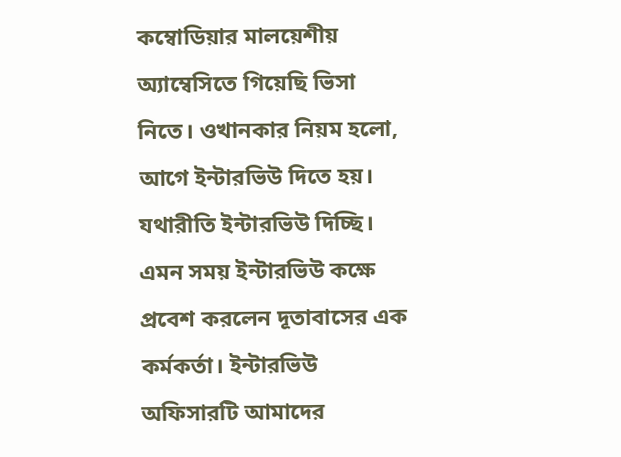কম্বোডিয়ার মালয়েশীয় অ্যাম্বেসিতে গিয়েছি ভিসা নিতে। ওখানকার নিয়ম হলো, আগে ইন্টারভিউ দিতে হয়। যথারীতি ইন্টারভিউ দিচ্ছি। এমন সময় ইন্টারভিউ কক্ষে প্রবেশ করলেন দূতাবাসের এক কর্মকর্তা। ইন্টারভিউ অফিসারটি আমাদের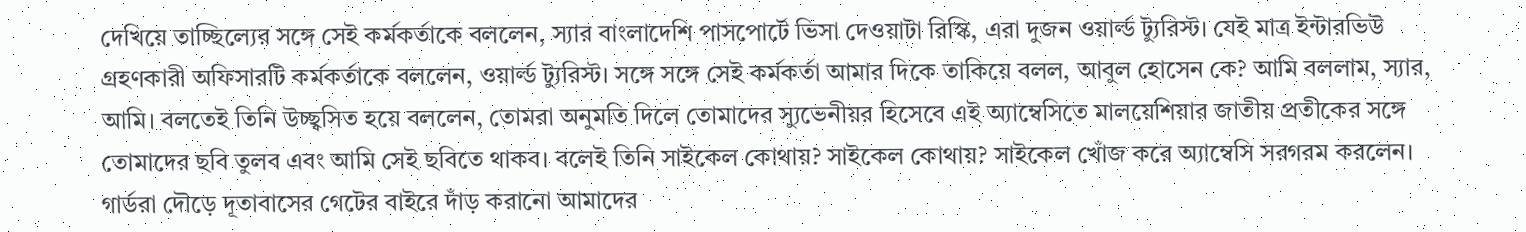দেখিয়ে তাচ্ছিল্যের সঙ্গে সেই কর্মকর্তাকে বললেন, স্যার বাংলাদেশি পাসপোর্টে ভিসা দেওয়াটা রিস্কি, এরা দুজন ওয়ার্ল্ড ট্যুরিস্ট। যেই মাত্র ইন্টারভিউ গ্রহণকারী অফিসারটি কর্মকর্তাকে বললেন, ওয়ার্ল্ড ট্যুরিস্ট। সঙ্গে সঙ্গে সেই কর্মকর্তা আমার দিকে তাকিয়ে বলল, আবুল হোসেন কে? আমি বললাম, স্যার, আমি। বলতেই তিনি উচ্ছ্বসিত হয়ে বললেন, তোমরা অনুমতি দিলে তোমাদের স্যুভেনীয়র হিসেবে এই অ্যাম্বেসিতে মালয়েশিয়ার জাতীয় প্রতীকের সঙ্গে তোমাদের ছবি তুলব এবং আমি সেই ছবিতে থাকব। বলেই তিনি সাইকেল কোথায়? সাইকেল কোথায়? সাইকেল খোঁজ করে অ্যাম্বেসি সরগরম করলেন। গার্ডরা দৌড়ে দূতাবাসের গেটের বাইরে দাঁড় করানো আমাদের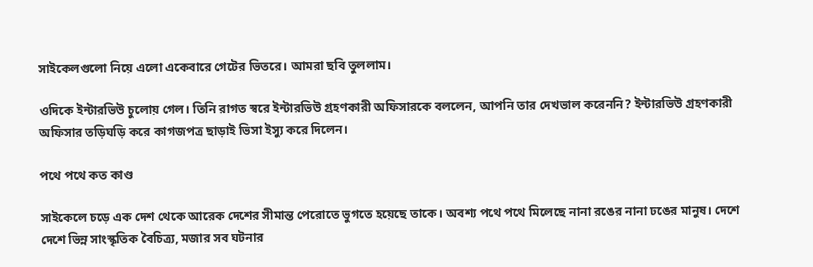সাইকেলগুলো নিয়ে এলো একেবারে গেটের ভিতরে। আমরা ছবি তুললাম।

ওদিকে ইন্টারভিউ চুলোয় গেল। তিনি রাগত স্বরে ইন্টারভিউ গ্রহণকারী অফিসারকে বললেন, আপনি তার দেখভাল করেননি? ইন্টারভিউ গ্রহণকারী অফিসার তড়িঘড়ি করে কাগজপত্র ছাড়াই ভিসা ইস্যু করে দিলেন।

পথে পথে কত কাণ্ড

সাইকেলে চড়ে এক দেশ থেকে আরেক দেশের সীমান্ত পেরোতে ভুগতে হয়েছে তাকে। অবশ্য পথে পথে মিলেছে নানা রঙের নানা ঢঙের মানুষ। দেশে দেশে ভিন্ন সাংস্কৃতিক বৈচিত্র্য, মজার সব ঘটনার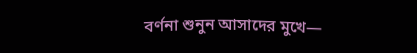বর্ণনা শুনুন আসাদের মুখে—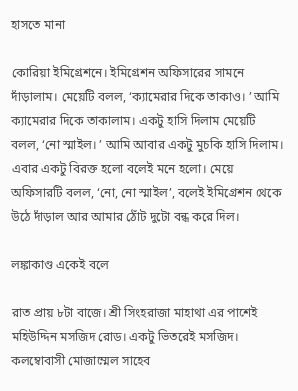হাসতে মানা

কোরিয়া ইমিগ্রেশনে। ইমিগ্রেশন অফিসারের সামনে দাঁড়ালাম। মেয়েটি বলল, ‘ক্যামেরার দিকে তাকাও। ’ আমি ক্যামেরার দিকে তাকালাম। একটু হাসি দিলাম মেয়েটি বলল, ‘নো স্মাইল। ’ আমি আবার একটু মুচকি হাসি দিলাম। এবার একটু বিরক্ত হলো বলেই মনে হলো। মেয়ে অফিসারটি বলল, ‘নো, নো স্মাইল’, বলেই ইমিগ্রেশন থেকে উঠে দাঁড়াল আর আমার ঠোঁট দুটো বন্ধ করে দিল।

লঙ্কাকাণ্ড একেই বলে

রাত প্রায় ৮টা বাজে। শ্রী সিংহরাজা মাহাথা এর পাশেই মহিউদ্দিন মসজিদ রোড। একটু ভিতরেই মসজিদ। কলম্বোবাসী মোজাম্মেল সাহেব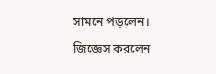সামনে পড়লেন। জিজ্ঞেস করলেন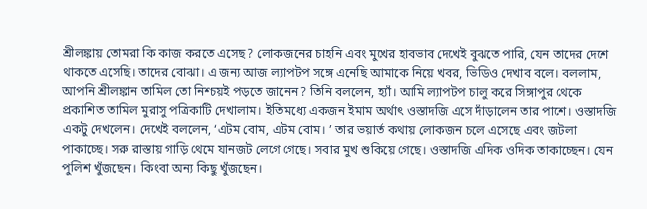শ্রীলঙ্কায় তোমরা কি কাজ করতে এসেছ? লোকজনের চাহনি এবং মুখের হাবভাব দেখেই বুঝতে পারি, যেন তাদের দেশে থাকতে এসেছি। তাদের বোঝা। এ জন্য আজ ল্যাপটপ সঙ্গে এনেছি আমাকে নিয়ে খবর, ভিডিও দেখাব বলে। বললাম, আপনি শ্রীলঙ্কান তামিল তো নিশ্চয়ই পড়তে জানেন? তিনি বললেন, হ্যাঁ। আমি ল্যাপটপ চালু করে সিঙ্গাপুর থেকে প্রকাশিত তামিল মুরাসু পত্রিকাটি দেখালাম। ইতিমধ্যে একজন ইমাম অর্থাৎ ওস্তাদজি এসে দাঁড়ালেন তার পাশে। ওস্তাদজি একটু দেখলেন। দেখেই বললেন, ‘এটম বোম, এটম বোম। ’ তার ভয়ার্ত কথায় লোকজন চলে এসেছে এবং জটলা পাকাচ্ছে। সরু রাস্তায় গাড়ি থেমে যানজট লেগে গেছে। সবার মুখ শুকিয়ে গেছে। ওস্তাদজি এদিক ওদিক তাকাচ্ছেন। যেন পুলিশ খুঁজছেন। কিংবা অন্য কিছু খুঁজছেন।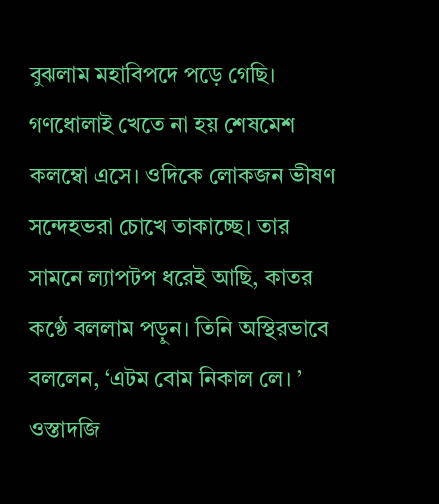বুঝলাম মহাবিপদে পড়ে গেছি। গণধোলাই খেতে না হয় শেষমেশ কলম্বো এসে। ওদিকে লোকজন ভীষণ সন্দেহভরা চোখে তাকাচ্ছে। তার সামনে ল্যাপটপ ধরেই আছি, কাতর কণ্ঠে বললাম পড়ুন। তিনি অস্থিরভাবে বললেন, ‘এটম বোম নিকাল লে। ’ ওস্তাদজি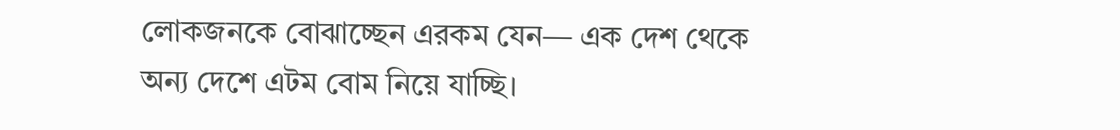লোকজনকে বোঝাচ্ছেন এরকম যেন— এক দেশ থেকে অন্য দেশে এটম বোম নিয়ে যাচ্ছি।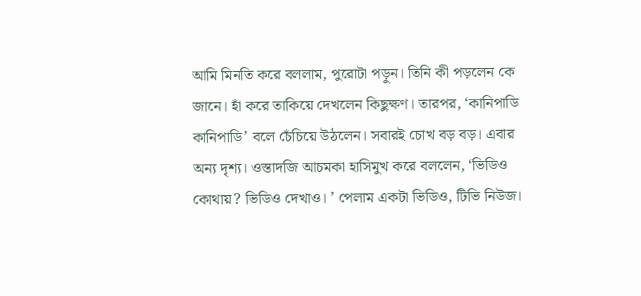আমি মিনতি করে বললাম, পুরোটা পড়ুন। তিনি কী পড়লেন কে জানে। হাঁ করে তাকিয়ে দেখলেন কিছুক্ষণ। তারপর, ‘কানিপাডি কানিপাডি’ বলে চেঁচিয়ে উঠলেন। সবারই চোখ বড় বড়। এবার অন্য দৃশ্য। ওস্তাদজি আচমকা হাসিমুখ করে বললেন, ‘ভিডিও কোথায়? ভিডিও দেখাও। ’ পেলাম একটা ভিডিও, টিভি নিউজ।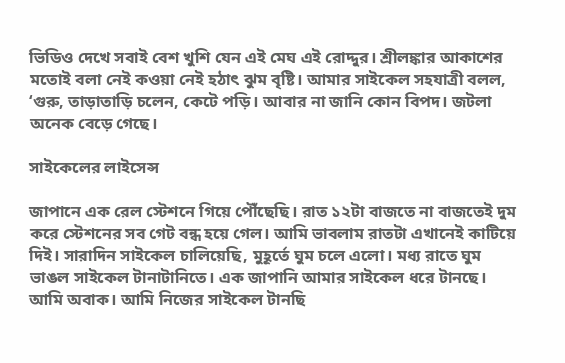ভিডিও দেখে সবাই বেশ খুশি যেন এই মেঘ এই রোদ্দুর। শ্রীলঙ্কার আকাশের মতোই বলা নেই কওয়া নেই হঠাৎ ঝুম বৃষ্টি। আমার সাইকেল সহযাত্রী বলল, ‘গুরু, তাড়াতাড়ি চলেন, কেটে পড়ি। আবার না জানি কোন বিপদ। জটলা অনেক বেড়ে গেছে।

সাইকেলের লাইসেন্স

জাপানে এক রেল স্টেশনে গিয়ে পৌঁছেছি। রাত ১২টা বাজতে না বাজতেই দুম করে স্টেশনের সব গেট বন্ধ হয়ে গেল। আমি ভাবলাম রাতটা এখানেই কাটিয়ে দিই। সারাদিন সাইকেল চালিয়েছি, মুহূর্তে ঘুম চলে এলো। মধ্য রাতে ঘুম ভাঙল সাইকেল টানাটানিতে। এক জাপানি আমার সাইকেল ধরে টানছে। আমি অবাক। আমি নিজের সাইকেল টানছি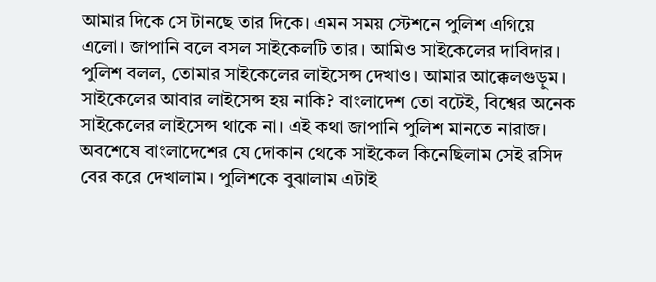আমার দিকে সে টানছে তার দিকে। এমন সময় স্টেশনে পুলিশ এগিয়ে এলো। জাপানি বলে বসল সাইকেলটি তার। আমিও সাইকেলের দাবিদার। পুলিশ বলল, তোমার সাইকেলের লাইসেন্স দেখাও। আমার আক্কেলগুড়ুম। সাইকেলের আবার লাইসেন্স হয় নাকি? বাংলাদেশ তো বটেই, বিশ্বের অনেক সাইকেলের লাইসেন্স থাকে না। এই কথা জাপানি পুলিশ মানতে নারাজ। অবশেষে বাংলাদেশের যে দোকান থেকে সাইকেল কিনেছিলাম সেই রসিদ বের করে দেখালাম। পুলিশকে বুঝালাম এটাই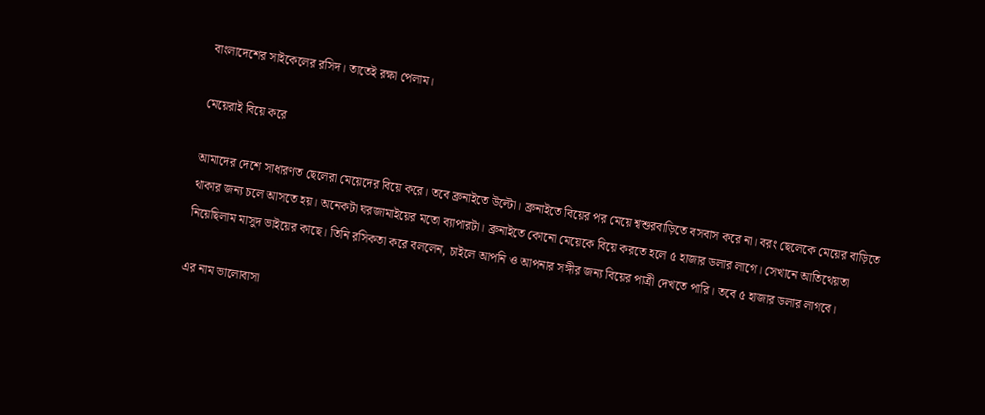বাংলাদেশের সাইকেলের রসিদ। তাতেই রক্ষা পেলাম।

মেয়েরাই বিয়ে করে

আমাদের দেশে সাধারণত ছেলেরা মেয়েদের বিয়ে করে। তবে ব্রুনাইতে উল্টো। ব্রুনাইতে বিয়ের পর মেয়ে শ্বশুরবাড়িতে বসবাস করে না। বরং ছেলেকে মেয়ের বাড়িতে থাকার জন্য চলে আসতে হয়। অনেকটা ঘরজামাইয়ের মতো ব্যাপারটা। ব্রুনাইতে কোনো মেয়েকে বিয়ে করতে হলে ৫ হাজার ডলার লাগে। সেখানে আতিথেয়তা নিয়েছিলাম মাসুদ ভাইয়ের কাছে। তিনি রসিকতা করে বললেন, চাইলে আপনি ও আপনার সঙ্গীর জন্য বিয়ের পাত্রী দেখতে পারি। তবে ৫ হাজার ডলার লাগবে।

এর নাম ভালোবাসা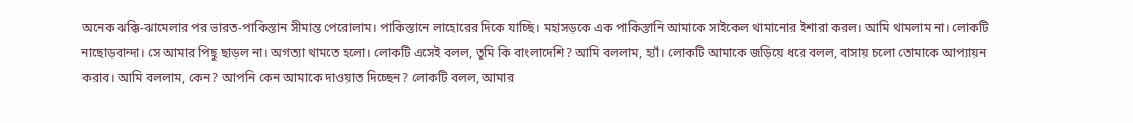অনেক ঝক্কি-ঝামেলার পর ভারত-পাকিস্তান সীমান্ত পেরোলাম। পাকিস্তানে লাহোরের দিকে যাচ্ছি। মহাসড়কে এক পাকিস্তানি আমাকে সাইকেল থামানোর ইশারা করল। আমি থামলাম না। লোকটি নাছোড়বান্দা। সে আমার পিছু ছাড়ল না। অগত্যা থামতে হলো। লোকটি এসেই বলল, তুমি কি বাংলাদেশি? আমি বললাম, হ্যাঁ। লোকটি আমাকে জড়িয়ে ধরে বলল, বাসায় চলো তোমাকে আপ্যায়ন করাব। আমি বললাম, কেন? আপনি কেন আমাকে দাওয়াত দিচ্ছেন? লোকটি বলল, আমার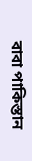বাবা পাকিস্তান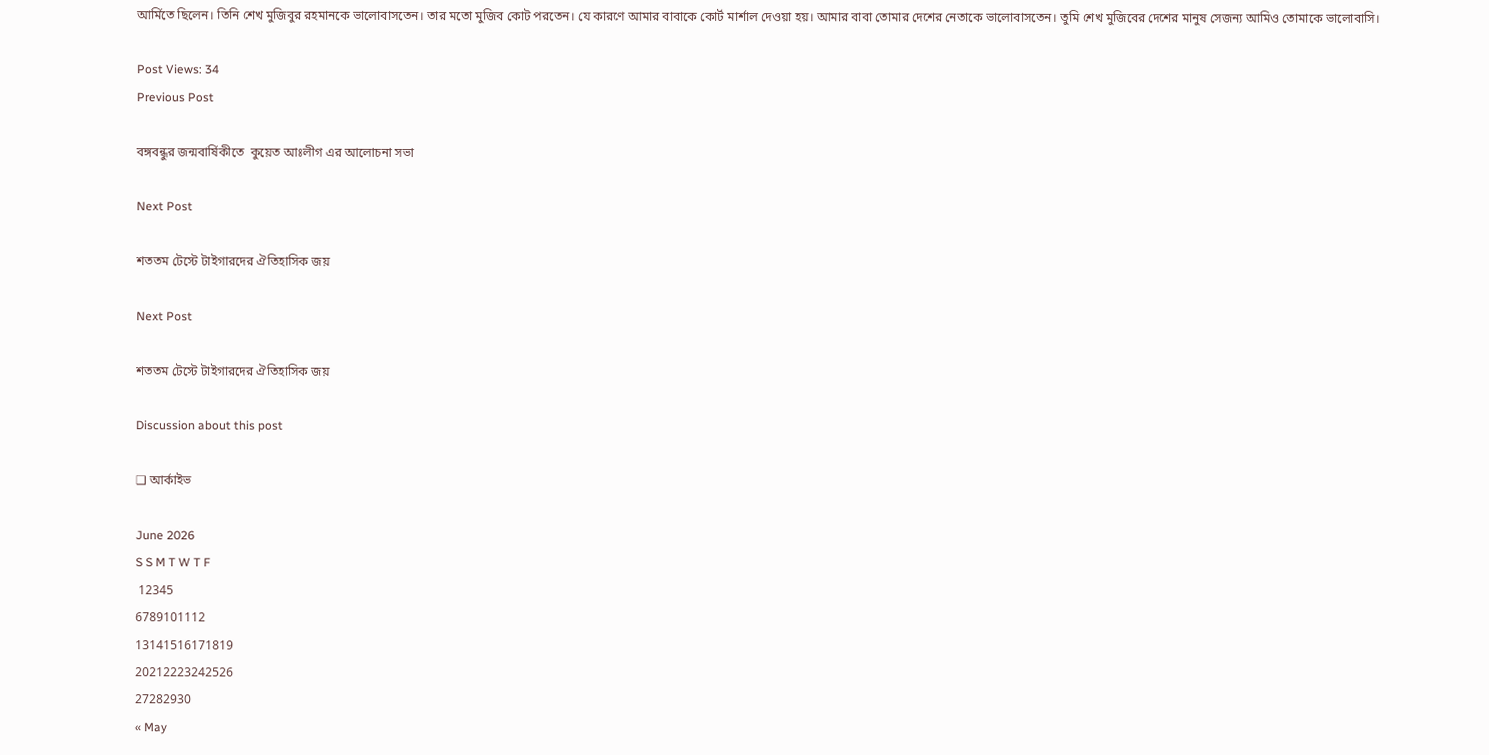আর্মিতে ছিলেন। তিনি শেখ মুজিবুর রহমানকে ভালোবাসতেন। তার মতো মুজিব কোট পরতেন। যে কারণে আমার বাবাকে কোর্ট মার্শাল দেওয়া হয়। আমার বাবা তোমার দেশের নেতাকে ভালোবাসতেন। তুমি শেখ মুজিবের দেশের মানুষ সেজন্য আমিও তোমাকে ভালোবাসি।

Post Views: 34
Previous Post

বঙ্গবন্ধুর জন্মবার্ষিকীতে  কুয়েত আঃলীগ এর আলোচনা সভা

Next Post

শততম টেস্টে টাইগারদের ঐতিহাসিক জয়

Next Post

শততম টেস্টে টাইগারদের ঐতিহাসিক জয়

Discussion about this post

❑ আর্কাইভ

June 2026
S S M T W T F
 12345
6789101112
13141516171819
20212223242526
27282930
« May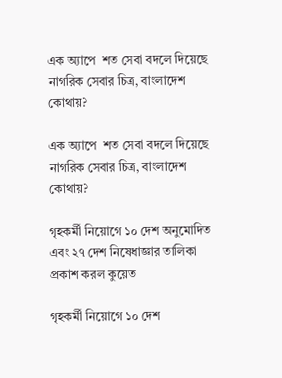এক অ্যাপে  শত সেবা বদলে দিয়েছে নাগরিক সেবার চিত্র, বাংলাদেশ কোথায়?

এক অ্যাপে  শত সেবা বদলে দিয়েছে নাগরিক সেবার চিত্র, বাংলাদেশ কোথায়?

গৃহকর্মী নিয়োগে ১০ দেশ অনুমোদিত এবং ২৭ দেশ নিষেধাজ্ঞার তালিকা প্রকাশ করল কুয়েত

গৃহকর্মী নিয়োগে ১০ দেশ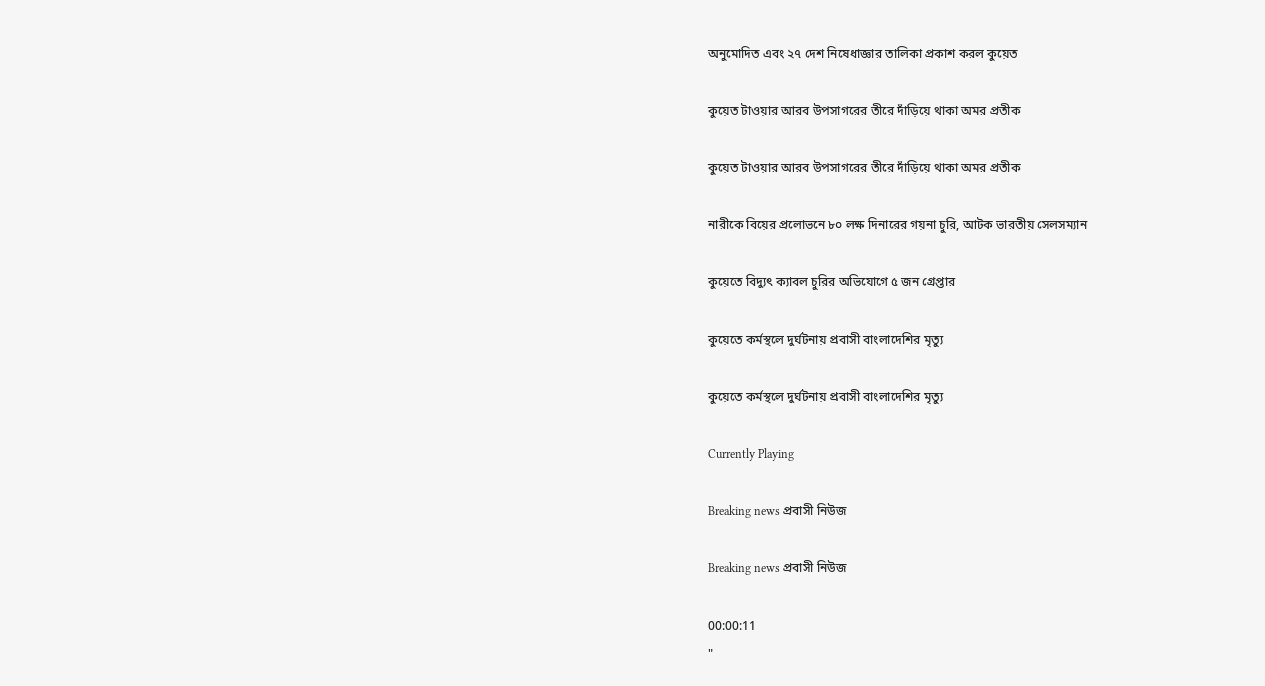অনুমোদিত এবং ২৭ দেশ নিষেধাজ্ঞার তালিকা প্রকাশ করল কুয়েত

কুয়েত টাওয়ার আরব উপসাগরের তীরে দাঁড়িয়ে থাকা অমর প্রতীক

কুয়েত টাওয়ার আরব উপসাগরের তীরে দাঁড়িয়ে থাকা অমর প্রতীক

নারীকে বিয়ের প্রলোভনে ৮০ লক্ষ দিনারের গয়না চুরি, আটক ভারতীয় সেলসম্যান

কুয়েতে বিদ্যুৎ ক্যাবল চুরির অভিযোগে ৫ জন গ্রেপ্তার

কুয়েতে কর্মস্থলে দুর্ঘটনায় প্রবাসী বাংলাদেশির মৃত্যু

কুয়েতে কর্মস্থলে দুর্ঘটনায় প্রবাসী বাংলাদেশির মৃত্যু

Currently Playing

Breaking news প্রবাসী নিউজ

Breaking news প্রবাসী নিউজ

00:00:11
"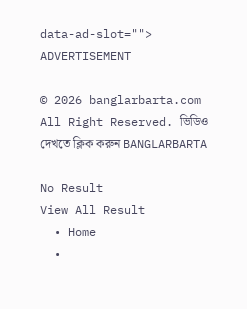data-ad-slot="">
ADVERTISEMENT

© 2026 banglarbarta.com All Right Reserved. ভিডিও দেখতে ক্লিক করুন BANGLARBARTA

No Result
View All Result
  • Home
  •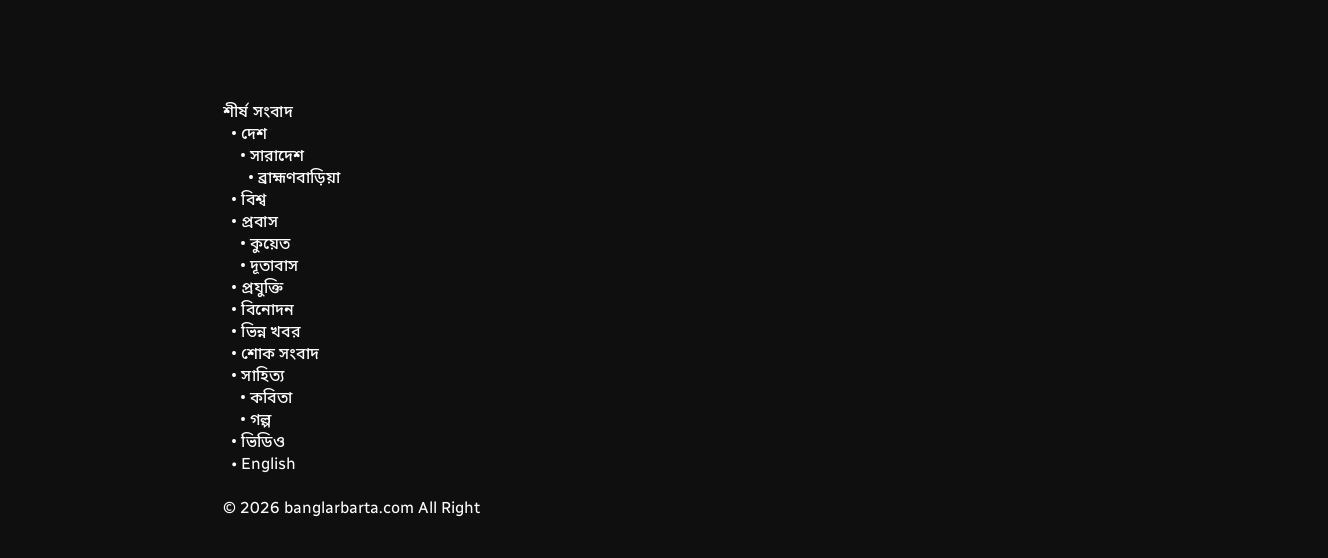শীর্ষ সংবাদ
  • দেশ
    • সারাদেশ
      • ব্রাহ্মণবাড়িয়া
  • বিশ্ব
  • প্রবাস
    • কুয়েত
    • দূতাবাস
  • প্রযুক্তি
  • বিনোদন
  • ভিন্ন খবর
  • শোক সংবাদ
  • সাহিত্য
    • কবিতা
    • গল্প
  • ভিডিও
  • English

© 2026 banglarbarta.com All Right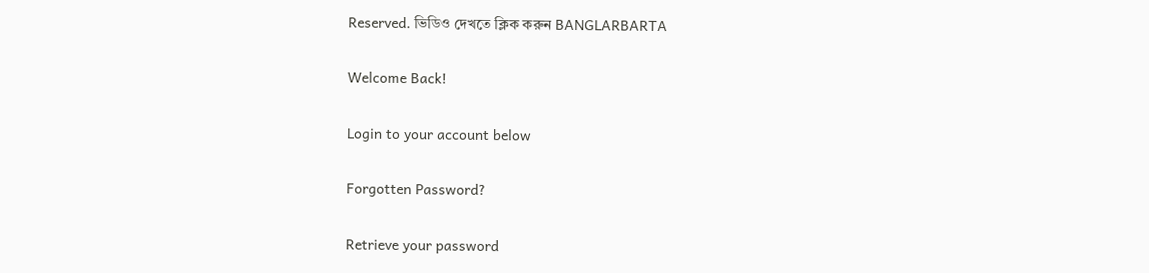Reserved. ভিডিও দেখতে ক্লিক করুন BANGLARBARTA

Welcome Back!

Login to your account below

Forgotten Password?

Retrieve your password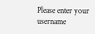Please enter your username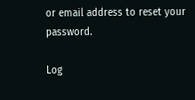or email address to reset your password.

Log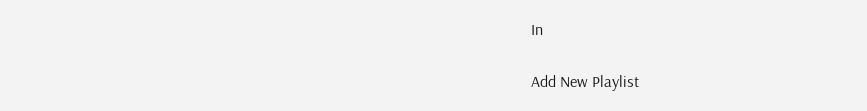In

Add New Playlist